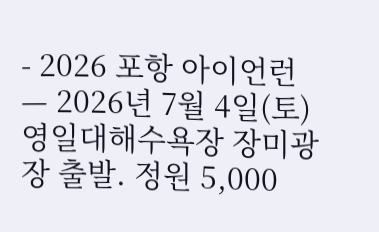- 2026 포항 아이언런 — 2026년 7월 4일(토) 영일대해수욕장 장미광장 출발. 정원 5,000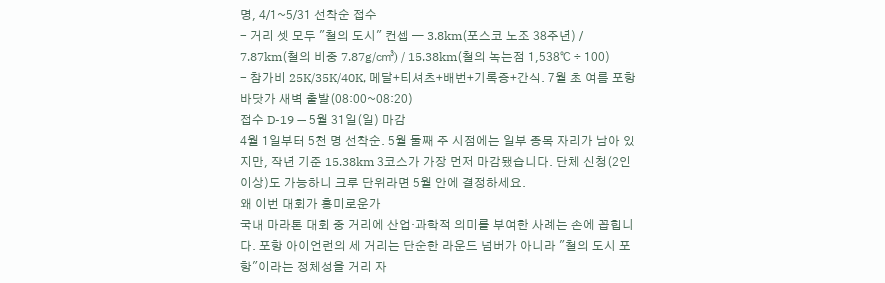명, 4/1~5/31 선착순 접수
- 거리 셋 모두 "철의 도시" 컨셉 — 3.8km(포스코 노조 38주년) / 7.87km(철의 비중 7.87g/㎤) / 15.38km(철의 녹는점 1,538℃ ÷ 100)
- 참가비 25K/35K/40K, 메달+티셔츠+배번+기록증+간식. 7월 초 여름 포항 바닷가 새벽 출발(08:00~08:20)
접수 D-19 — 5월 31일(일) 마감
4월 1일부터 5천 명 선착순. 5월 둘째 주 시점에는 일부 종목 자리가 남아 있지만, 작년 기준 15.38km 3코스가 가장 먼저 마감됐습니다. 단체 신청(2인 이상)도 가능하니 크루 단위라면 5월 안에 결정하세요.
왜 이번 대회가 흥미로운가
국내 마라톤 대회 중 거리에 산업·과학적 의미를 부여한 사례는 손에 꼽힙니다. 포항 아이언런의 세 거리는 단순한 라운드 넘버가 아니라 "철의 도시 포항"이라는 정체성을 거리 자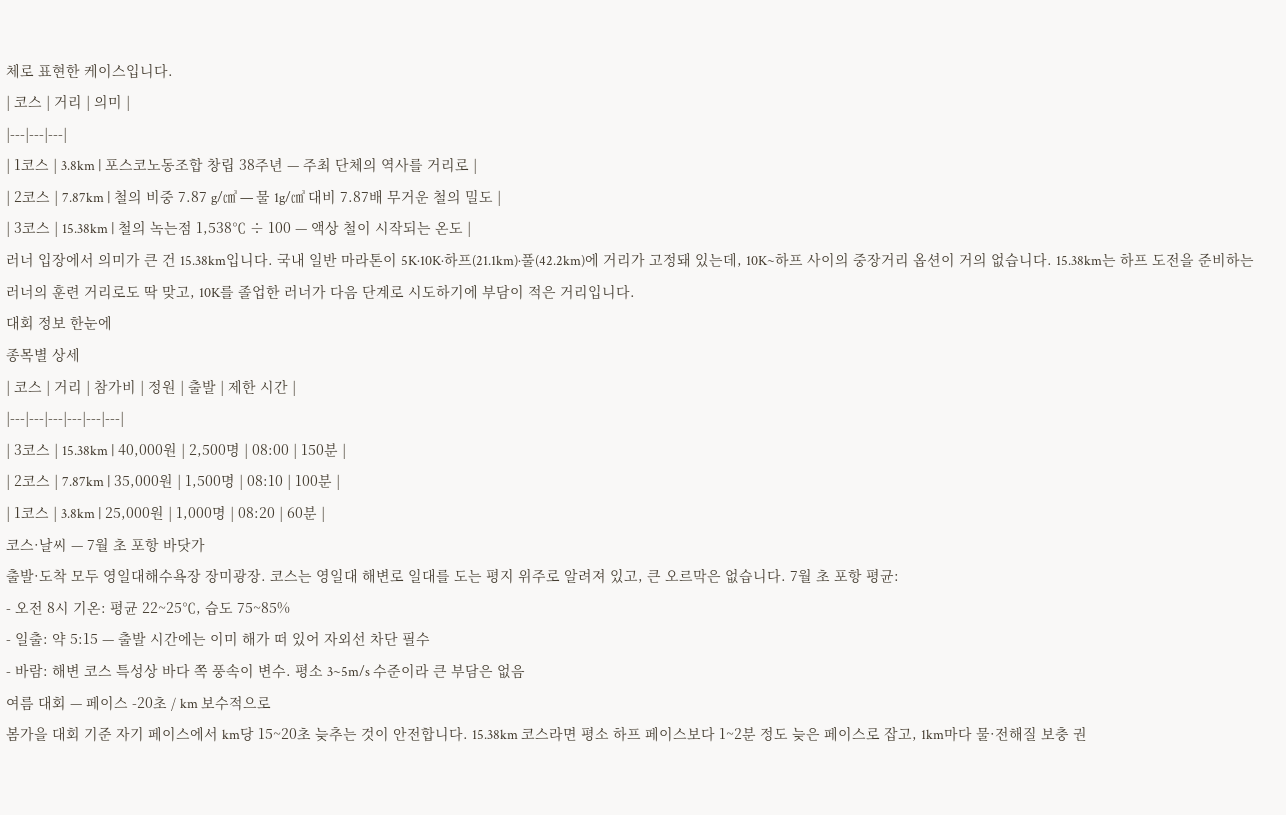체로 표현한 케이스입니다.
| 코스 | 거리 | 의미 |
|---|---|---|
| 1코스 | 3.8km | 포스코노동조합 창립 38주년 — 주최 단체의 역사를 거리로 |
| 2코스 | 7.87km | 철의 비중 7.87 g/㎤ — 물 1g/㎤ 대비 7.87배 무거운 철의 밀도 |
| 3코스 | 15.38km | 철의 녹는점 1,538℃ ÷ 100 — 액상 철이 시작되는 온도 |
러너 입장에서 의미가 큰 건 15.38km입니다. 국내 일반 마라톤이 5K·10K·하프(21.1km)·풀(42.2km)에 거리가 고정돼 있는데, 10K~하프 사이의 중장거리 옵션이 거의 없습니다. 15.38km는 하프 도전을 준비하는 러너의 훈련 거리로도 딱 맞고, 10K를 졸업한 러너가 다음 단계로 시도하기에 부담이 적은 거리입니다.
대회 정보 한눈에
종목별 상세
| 코스 | 거리 | 참가비 | 정원 | 출발 | 제한 시간 |
|---|---|---|---|---|---|
| 3코스 | 15.38km | 40,000원 | 2,500명 | 08:00 | 150분 |
| 2코스 | 7.87km | 35,000원 | 1,500명 | 08:10 | 100분 |
| 1코스 | 3.8km | 25,000원 | 1,000명 | 08:20 | 60분 |
코스·날씨 — 7월 초 포항 바닷가
출발·도착 모두 영일대해수욕장 장미광장. 코스는 영일대 해변로 일대를 도는 평지 위주로 알려져 있고, 큰 오르막은 없습니다. 7월 초 포항 평균:
- 오전 8시 기온: 평균 22~25℃, 습도 75~85%
- 일출: 약 5:15 — 출발 시간에는 이미 해가 떠 있어 자외선 차단 필수
- 바람: 해변 코스 특성상 바다 쪽 풍속이 변수. 평소 3~5m/s 수준이라 큰 부담은 없음
여름 대회 — 페이스 -20초 / km 보수적으로
봄가을 대회 기준 자기 페이스에서 km당 15~20초 늦추는 것이 안전합니다. 15.38km 코스라면 평소 하프 페이스보다 1~2분 정도 늦은 페이스로 잡고, 1km마다 물·전해질 보충 권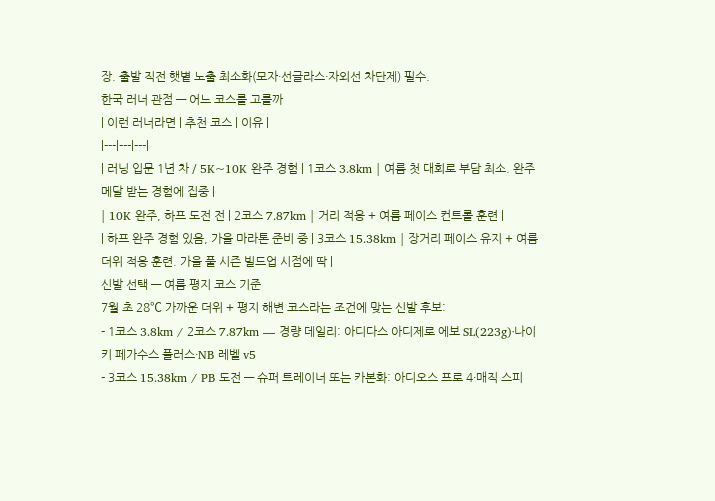장. 출발 직전 햇볕 노출 최소화(모자·선글라스·자외선 차단제) 필수.
한국 러너 관점 — 어느 코스를 고를까
| 이런 러너라면 | 추천 코스 | 이유 |
|---|---|---|
| 러닝 입문 1년 차 / 5K~10K 완주 경험 | 1코스 3.8km | 여름 첫 대회로 부담 최소. 완주 메달 받는 경험에 집중 |
| 10K 완주, 하프 도전 전 | 2코스 7.87km | 거리 적응 + 여름 페이스 컨트롤 훈련 |
| 하프 완주 경험 있음, 가을 마라톤 준비 중 | 3코스 15.38km | 장거리 페이스 유지 + 여름 더위 적응 훈련. 가을 풀 시즌 빌드업 시점에 딱 |
신발 선택 — 여름 평지 코스 기준
7월 초 28℃ 가까운 더위 + 평지 해변 코스라는 조건에 맞는 신발 후보:
- 1코스 3.8km / 2코스 7.87km — 경량 데일리: 아디다스 아디제로 에보 SL(223g)·나이키 페가수스 플러스·NB 레벨 v5
- 3코스 15.38km / PB 도전 — 슈퍼 트레이너 또는 카본화: 아디오스 프로 4·매직 스피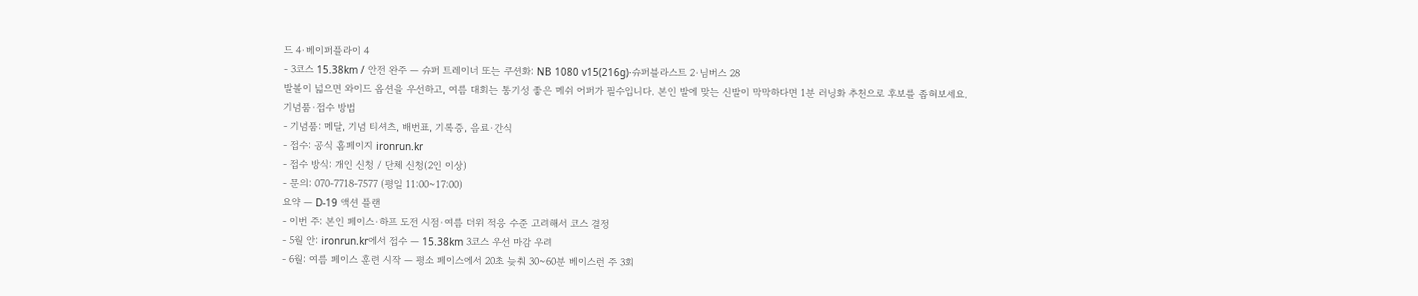드 4·베이퍼플라이 4
- 3코스 15.38km / 안전 완주 — 슈퍼 트레이너 또는 쿠션화: NB 1080 v15(216g)·슈퍼블라스트 2·님버스 28
발볼이 넓으면 와이드 옵션을 우선하고, 여름 대회는 통기성 좋은 메쉬 어퍼가 필수입니다. 본인 발에 맞는 신발이 막막하다면 1분 러닝화 추천으로 후보를 좁혀보세요.
기념품·접수 방법
- 기념품: 메달, 기념 티셔츠, 배번표, 기록증, 음료·간식
- 접수: 공식 홈페이지 ironrun.kr
- 접수 방식: 개인 신청 / 단체 신청(2인 이상)
- 문의: 070-7718-7577 (평일 11:00~17:00)
요약 — D-19 액션 플랜
- 이번 주: 본인 페이스·하프 도전 시점·여름 더위 적응 수준 고려해서 코스 결정
- 5월 안: ironrun.kr에서 접수 — 15.38km 3코스 우선 마감 우려
- 6월: 여름 페이스 훈련 시작 — 평소 페이스에서 20초 늦춰 30~60분 베이스런 주 3회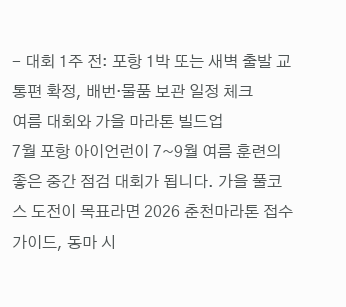- 대회 1주 전: 포항 1박 또는 새벽 출발 교통편 확정, 배번·물품 보관 일정 체크
여름 대회와 가을 마라톤 빌드업
7월 포항 아이언런이 7~9월 여름 훈련의 좋은 중간 점검 대회가 됩니다. 가을 풀코스 도전이 목표라면 2026 춘천마라톤 접수 가이드, 동마 시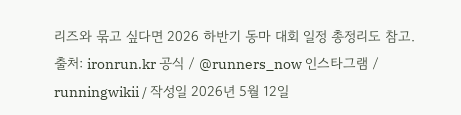리즈와 묶고 싶다면 2026 하반기 동마 대회 일정 총정리도 참고.
출처: ironrun.kr 공식 / @runners_now 인스타그램 / runningwikii / 작성일 2026년 5월 12일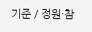기준 / 정원·참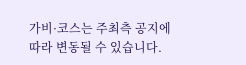가비·코스는 주최측 공지에 따라 변동될 수 있습니다.